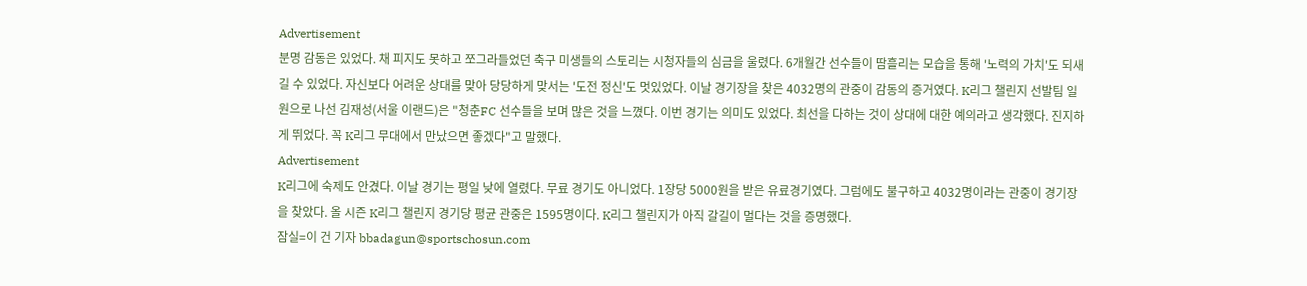Advertisement
분명 감동은 있었다. 채 피지도 못하고 쪼그라들었던 축구 미생들의 스토리는 시청자들의 심금을 울렸다. 6개월간 선수들이 땀흘리는 모습을 통해 '노력의 가치'도 되새길 수 있었다. 자신보다 어려운 상대를 맞아 당당하게 맞서는 '도전 정신'도 멋있었다. 이날 경기장을 찾은 4032명의 관중이 감동의 증거였다. K리그 챌린지 선발팀 일원으로 나선 김재성(서울 이랜드)은 "청춘FC 선수들을 보며 많은 것을 느꼈다. 이번 경기는 의미도 있었다. 최선을 다하는 것이 상대에 대한 예의라고 생각했다. 진지하게 뛰었다. 꼭 K리그 무대에서 만났으면 좋겠다"고 말했다.
Advertisement
K리그에 숙제도 안겼다. 이날 경기는 평일 낮에 열렸다. 무료 경기도 아니었다. 1장당 5000원을 받은 유료경기였다. 그럼에도 불구하고 4032명이라는 관중이 경기장을 찾았다. 올 시즌 K리그 챌린지 경기당 평균 관중은 1595명이다. K리그 챌린지가 아직 갈길이 멀다는 것을 증명했다.
잠실=이 건 기자 bbadagun@sportschosun.com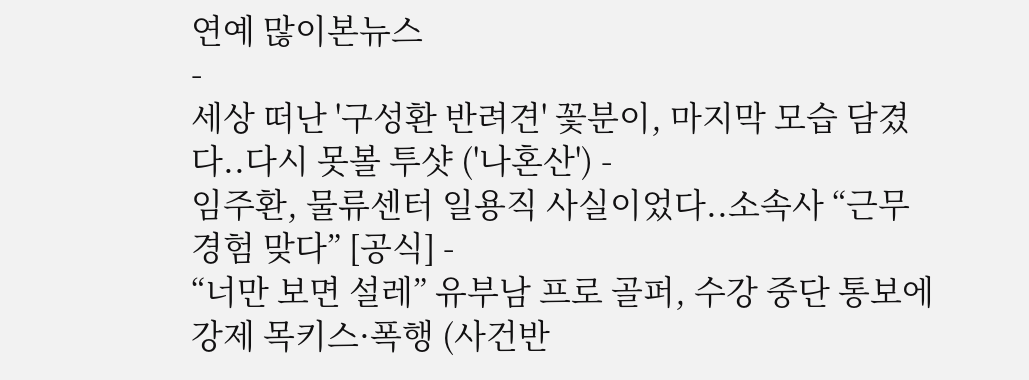연예 많이본뉴스
-
세상 떠난 '구성환 반려견' 꽃분이, 마지막 모습 담겼다..다시 못볼 투샷 ('나혼산') -
임주환, 물류센터 일용직 사실이었다..소속사 “근무 경험 맞다” [공식] -
“너만 보면 설레” 유부남 프로 골퍼, 수강 중단 통보에 강제 목키스·폭행 (사건반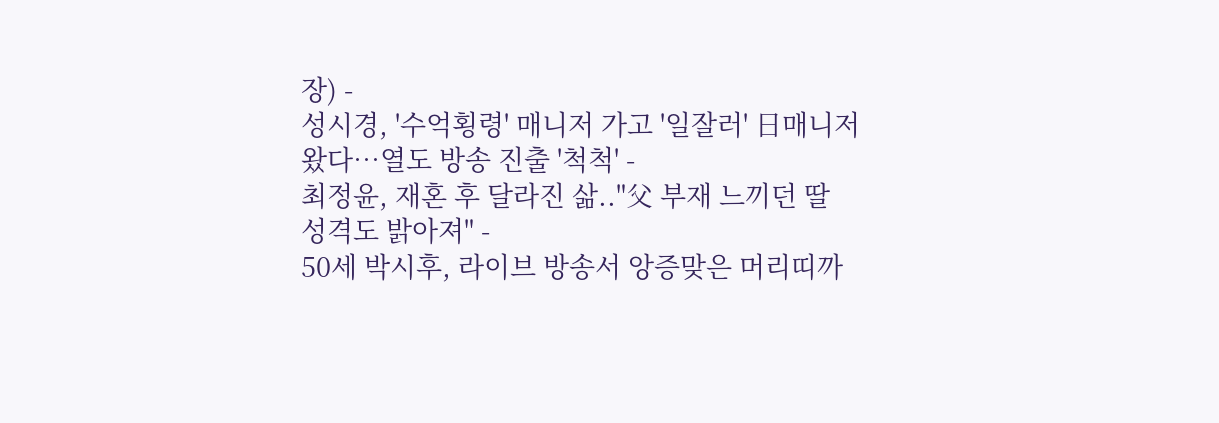장) -
성시경, '수억횡령' 매니저 가고 '일잘러' 日매니저 왔다…열도 방송 진출 '척척' -
최정윤, 재혼 후 달라진 삶.."父 부재 느끼던 딸 성격도 밝아져" -
50세 박시후, 라이브 방송서 앙증맞은 머리띠까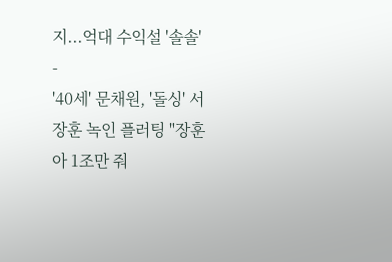지...억대 수익설 '솔솔' -
'40세' 문채원, '돌싱' 서장훈 녹인 플러팅 "장훈아 1조만 줘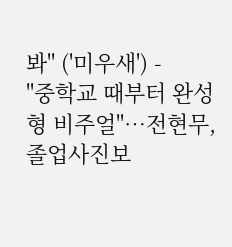봐" ('미우새') -
"중학교 때부터 완성형 비주얼"…전현무, 졸업사진보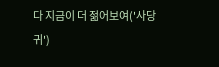다 지금이 더 젊어보여('사당귀')